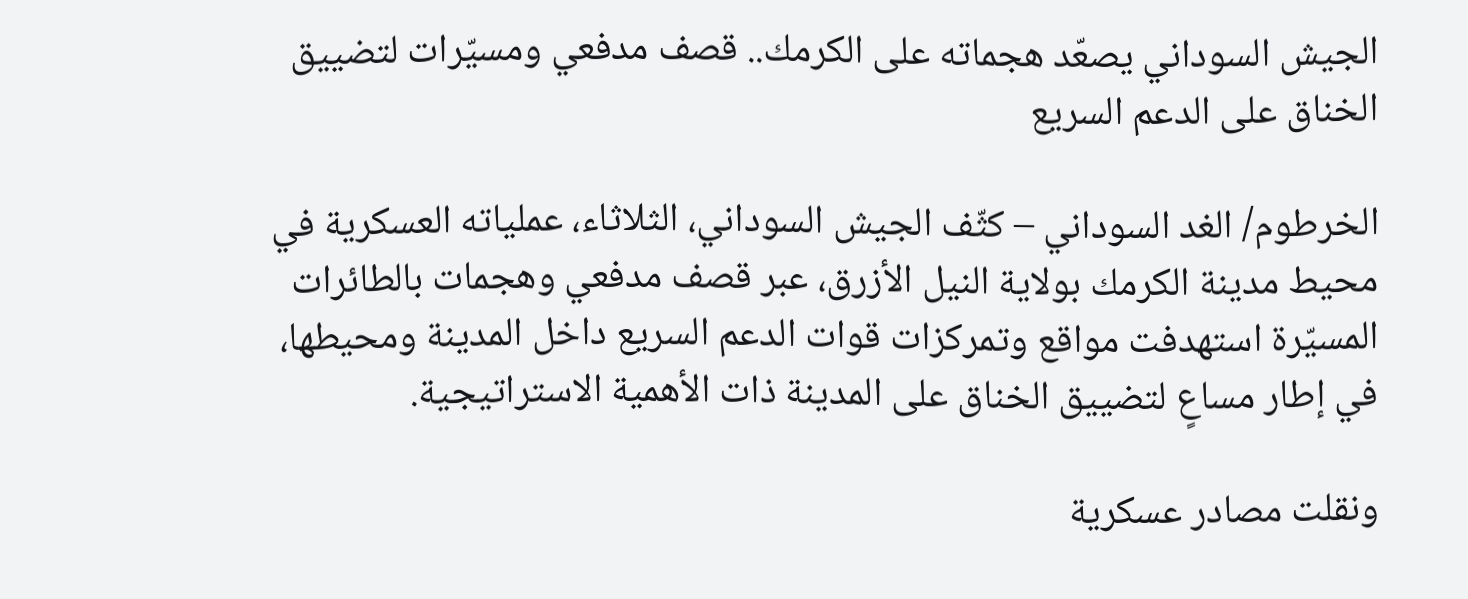الجيش السوداني يصعّد هجماته على الكرمك.. قصف مدفعي ومسيّرات لتضييق الخناق على الدعم السريع

الخرطوم/ الغد السوداني – كثّف الجيش السوداني، الثلاثاء، عملياته العسكرية في محيط مدينة الكرمك بولاية النيل الأزرق، عبر قصف مدفعي وهجمات بالطائرات المسيّرة استهدفت مواقع وتمركزات قوات الدعم السريع داخل المدينة ومحيطها، في إطار مساعٍ لتضييق الخناق على المدينة ذات الأهمية الاستراتيجية.

ونقلت مصادر عسكرية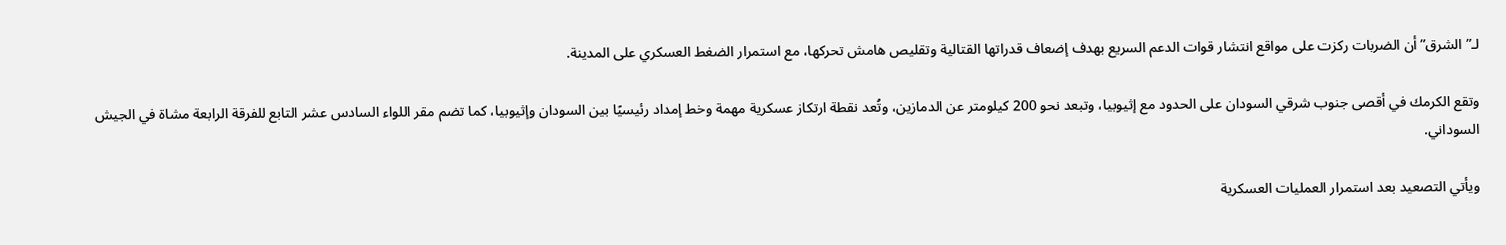لـ”الشرق” أن الضربات ركزت على مواقع انتشار قوات الدعم السريع بهدف إضعاف قدراتها القتالية وتقليص هامش تحركها، مع استمرار الضغط العسكري على المدينة.

وتقع الكرمك في أقصى جنوب شرقي السودان على الحدود مع إثيوبيا، وتبعد نحو 200 كيلومتر عن الدمازين، وتُعد نقطة ارتكاز عسكرية مهمة وخط إمداد رئيسيًا بين السودان وإثيوبيا، كما تضم مقر اللواء السادس عشر التابع للفرقة الرابعة مشاة في الجيش السوداني.

ويأتي التصعيد بعد استمرار العمليات العسكرية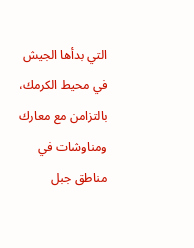التي بدأها الجيش في محيط الكرمك، بالتزامن مع معارك ومناوشات في مناطق جبل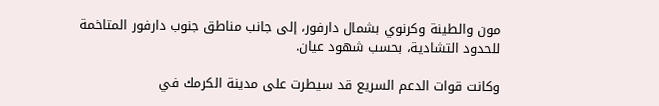مون والطينة وكرنوي بشمال دارفور، إلى جانب مناطق جنوب دارفور المتاخمة للحدود التشادية، بحسب شهود عيان.

وكانت قوات الدعم السريع قد سيطرت على مدينة الكرمك في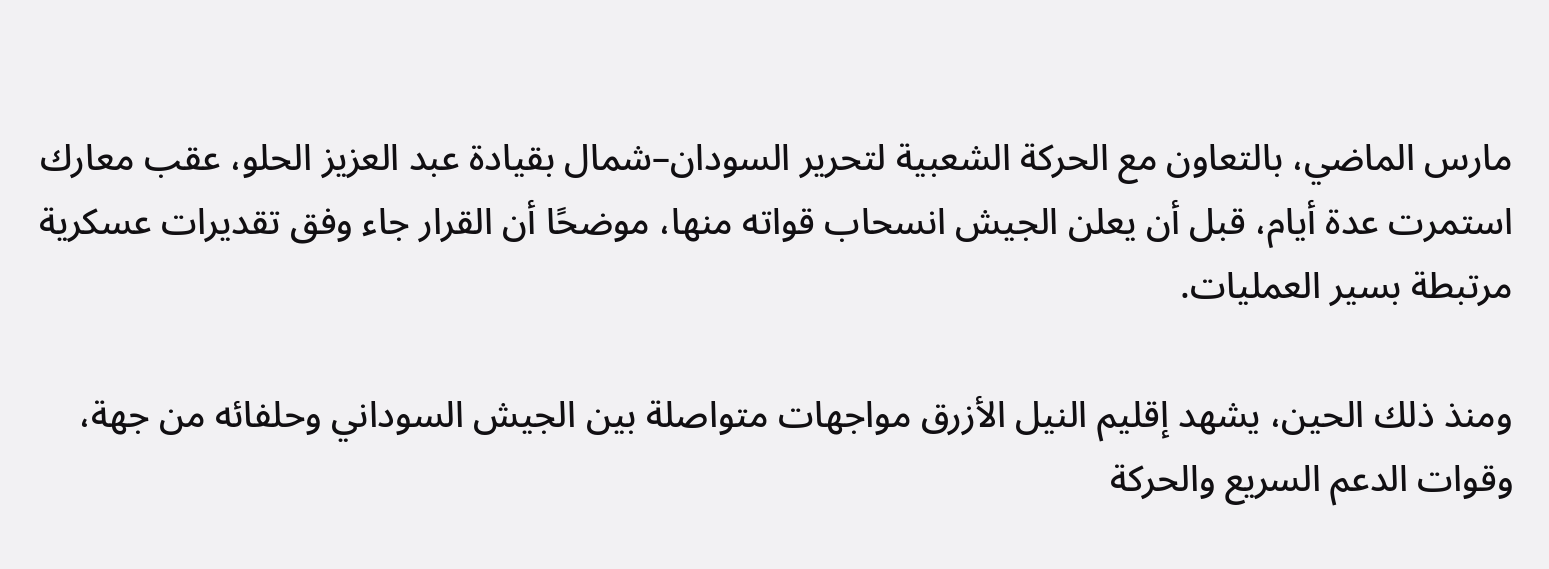مارس الماضي، بالتعاون مع الحركة الشعبية لتحرير السودان–شمال بقيادة عبد العزيز الحلو، عقب معارك استمرت عدة أيام، قبل أن يعلن الجيش انسحاب قواته منها، موضحًا أن القرار جاء وفق تقديرات عسكرية مرتبطة بسير العمليات.

ومنذ ذلك الحين، يشهد إقليم النيل الأزرق مواجهات متواصلة بين الجيش السوداني وحلفائه من جهة، وقوات الدعم السريع والحركة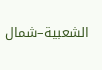الشعبية–شمال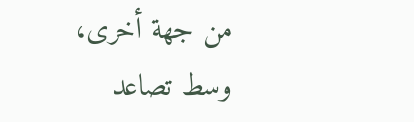من جهة أخرى، وسط تصاعد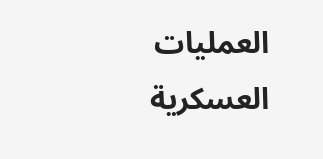العمليات العسكرية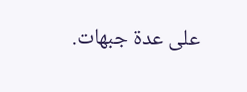على عدة جبهات.